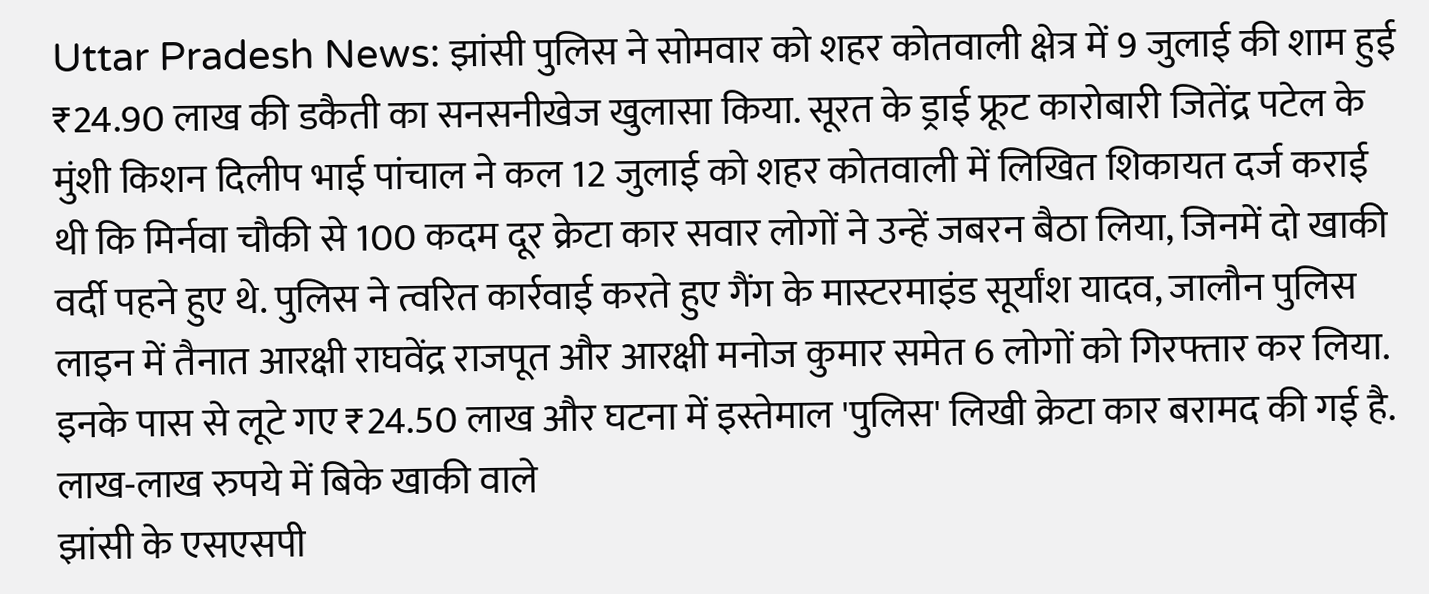Uttar Pradesh News: झांसी पुलिस ने सोमवार को शहर कोतवाली क्षेत्र में 9 जुलाई की शाम हुई ₹24.90 लाख की डकैती का सनसनीखेज खुलासा किया. सूरत के ड्राई फ्रूट कारोबारी जितेंद्र पटेल के मुंशी किशन दिलीप भाई पांचाल ने कल 12 जुलाई को शहर कोतवाली में लिखित शिकायत दर्ज कराई थी कि मिर्नवा चौकी से 100 कदम दूर क्रेटा कार सवार लोगों ने उन्हें जबरन बैठा लिया, जिनमें दो खाकी वर्दी पहने हुए थे. पुलिस ने त्वरित कार्रवाई करते हुए गैंग के मास्टरमाइंड सूर्यांश यादव, जालौन पुलिस लाइन में तैनात आरक्षी राघवेंद्र राजपूत और आरक्षी मनोज कुमार समेत 6 लोगों को गिरफ्तार कर लिया. इनके पास से लूटे गए ₹24.50 लाख और घटना में इस्तेमाल 'पुलिस' लिखी क्रेटा कार बरामद की गई है.
लाख-लाख रुपये में बिके खाकी वाले
झांसी के एसएसपी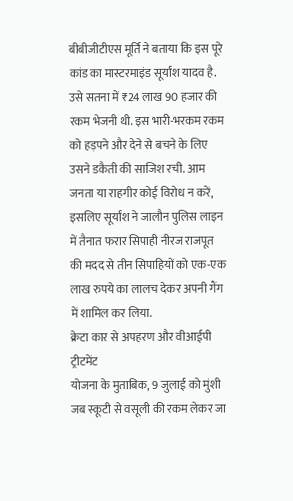बीबीजीटीएस मूर्ति ने बताया कि इस पूरे कांड का मास्टरमाइंड सूर्यांश यादव है. उसे सतना में ₹24 लाख 90 हजार की रकम भेजनी थी. इस भारी-भरकम रकम को हड़पने और देने से बचने के लिए उसने डकैती की साजिश रची. आम जनता या राहगीर कोई विरोध न करें, इसलिए सूर्यांश ने जालौन पुलिस लाइन में तैनात फरार सिपाही नीरज राजपूत की मदद से तीन सिपाहियों को एक-एक लाख रुपये का लालच देकर अपनी गैंग में शामिल कर लिया.
क्रेटा कार से अपहरण और वीआईपी ट्रीटमेंट
योजना के मुताबिक, 9 जुलाई को मुंशी जब स्कूटी से वसूली की रकम लेकर जा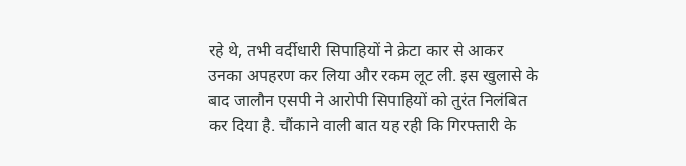रहे थे, तभी वर्दीधारी सिपाहियों ने क्रेटा कार से आकर उनका अपहरण कर लिया और रकम लूट ली. इस खुलासे के बाद जालौन एसपी ने आरोपी सिपाहियों को तुरंत निलंबित कर दिया है. चौंकाने वाली बात यह रही कि गिरफ्तारी के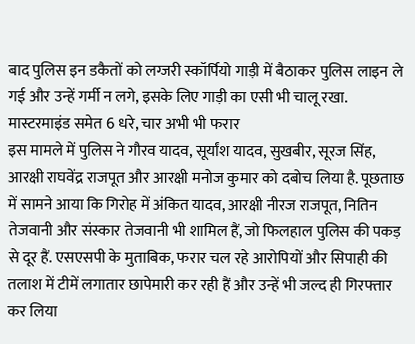बाद पुलिस इन डकैतों को लग्जरी स्कॉर्पियो गाड़ी में बैठाकर पुलिस लाइन ले गई और उन्हें गर्मी न लगे, इसके लिए गाड़ी का एसी भी चालू रखा.
मास्टरमाइंड समेत 6 धरे, चार अभी भी फरार
इस मामले में पुलिस ने गौरव यादव, सूर्यांश यादव, सुखबीर, सूरज सिंह, आरक्षी राघवेंद्र राजपूत और आरक्षी मनोज कुमार को दबोच लिया है. पूछताछ में सामने आया कि गिरोह में अंकित यादव, आरक्षी नीरज राजपूत, नितिन तेजवानी और संस्कार तेजवानी भी शामिल हैं, जो फिलहाल पुलिस की पकड़ से दूर हैं. एसएसपी के मुताबिक, फरार चल रहे आरोपियों और सिपाही की तलाश में टीमें लगातार छापेमारी कर रही हैं और उन्हें भी जल्द ही गिरफ्तार कर लिया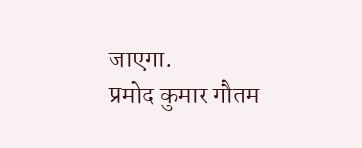जाएगा.
प्रमोद कुमार गौतम